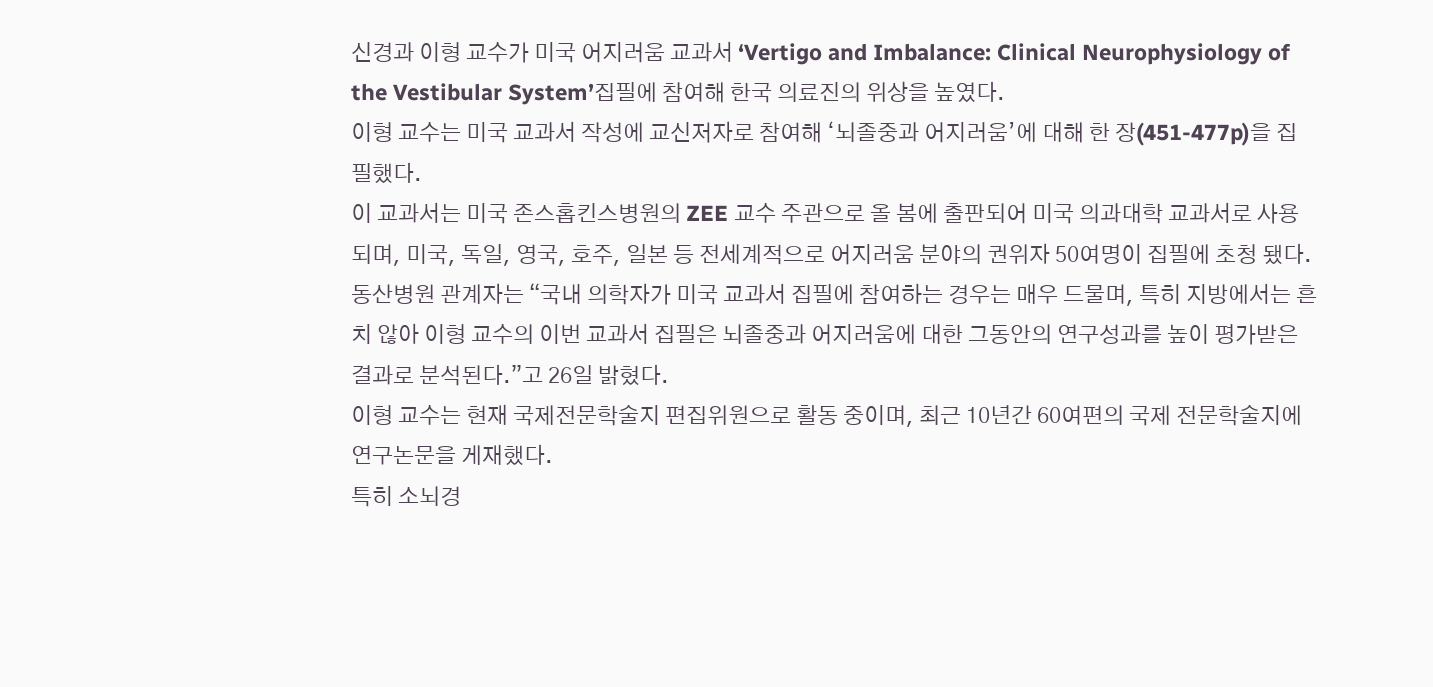신경과 이형 교수가 미국 어지러움 교과서 ‘Vertigo and Imbalance: Clinical Neurophysiology of the Vestibular System’집필에 참여해 한국 의료진의 위상을 높였다.
이형 교수는 미국 교과서 작성에 교신저자로 참여해 ‘뇌졸중과 어지러움’에 대해 한 장(451-477p)을 집필했다.
이 교과서는 미국 존스홉킨스병원의 ZEE 교수 주관으로 올 봄에 출판되어 미국 의과대학 교과서로 사용되며, 미국, 독일, 영국, 호주, 일본 등 전세계적으로 어지러움 분야의 권위자 50여명이 집필에 초청 됐다.
동산병원 관계자는 “국내 의학자가 미국 교과서 집필에 참여하는 경우는 매우 드물며, 특히 지방에서는 흔치 않아 이형 교수의 이번 교과서 집필은 뇌졸중과 어지러움에 대한 그동안의 연구성과를 높이 평가받은 결과로 분석된다.”고 26일 밝혔다.
이형 교수는 현재 국제전문학술지 편집위원으로 활동 중이며, 최근 10년간 60여편의 국제 전문학술지에 연구논문을 게재했다.
특히 소뇌경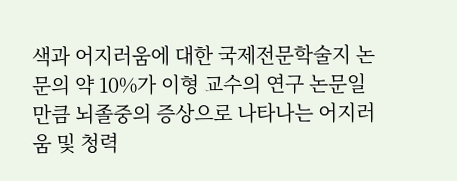색과 어지러움에 대한 국제전문학술지 논문의 약 10%가 이형 교수의 연구 논문일 만큼 뇌졸중의 증상으로 나타나는 어지러움 및 청력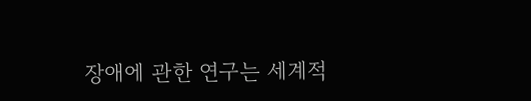장애에 관한 연구는 세계적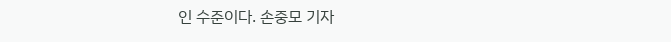인 수준이다. 손중모 기자